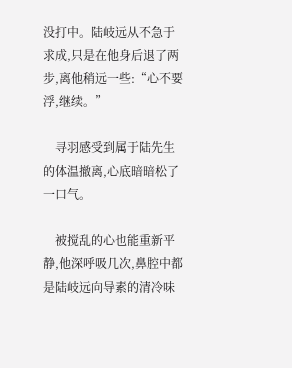没打中。陆岐远从不急于求成,只是在他身后退了两步,离他稍远一些:“心不要浮,继续。”

    寻羽感受到属于陆先生的体温撤离,心底暗暗松了一口气。

    被搅乱的心也能重新平静,他深呼吸几次,鼻腔中都是陆岐远向导素的清冷味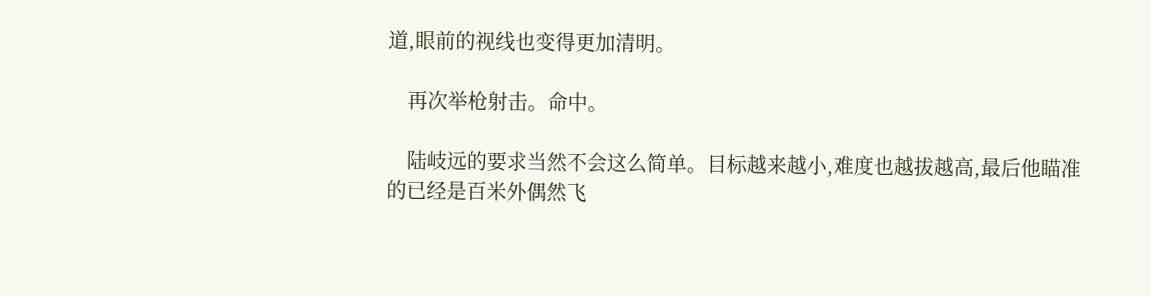道,眼前的视线也变得更加清明。

    再次举枪射击。命中。

    陆岐远的要求当然不会这么简单。目标越来越小,难度也越拔越高,最后他瞄准的已经是百米外偶然飞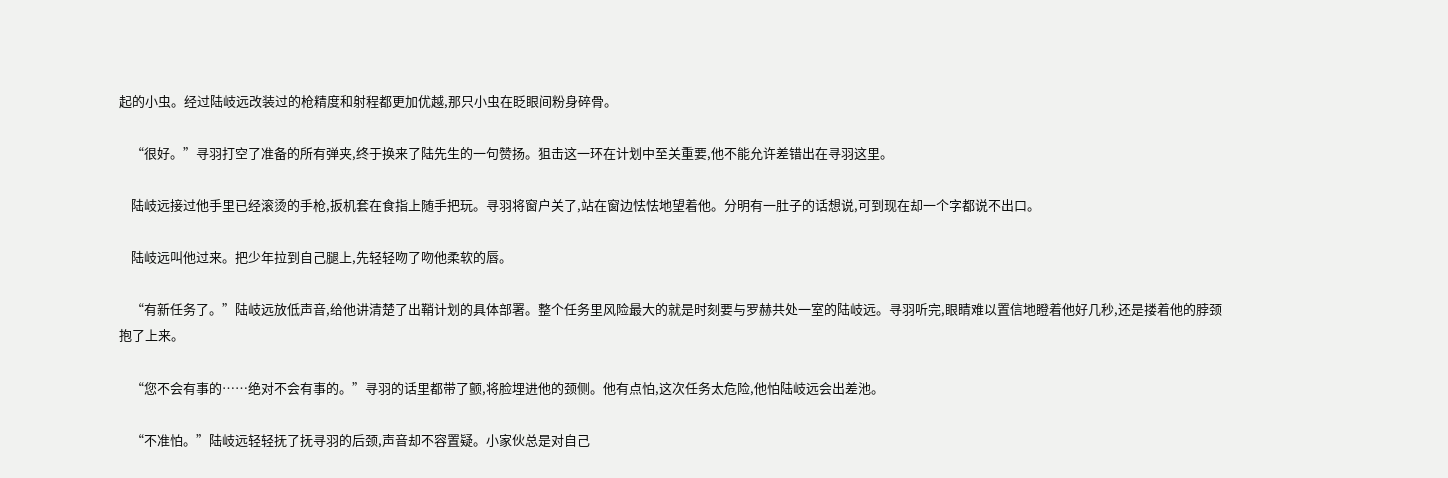起的小虫。经过陆岐远改装过的枪精度和射程都更加优越,那只小虫在眨眼间粉身碎骨。

    “很好。”寻羽打空了准备的所有弹夹,终于换来了陆先生的一句赞扬。狙击这一环在计划中至关重要,他不能允许差错出在寻羽这里。

    陆岐远接过他手里已经滚烫的手枪,扳机套在食指上随手把玩。寻羽将窗户关了,站在窗边怯怯地望着他。分明有一肚子的话想说,可到现在却一个字都说不出口。

    陆岐远叫他过来。把少年拉到自己腿上,先轻轻吻了吻他柔软的唇。

    “有新任务了。”陆岐远放低声音,给他讲清楚了出鞘计划的具体部署。整个任务里风险最大的就是时刻要与罗赫共处一室的陆岐远。寻羽听完,眼睛难以置信地瞪着他好几秒,还是搂着他的脖颈抱了上来。

    “您不会有事的……绝对不会有事的。”寻羽的话里都带了颤,将脸埋进他的颈侧。他有点怕,这次任务太危险,他怕陆岐远会出差池。

    “不准怕。”陆岐远轻轻抚了抚寻羽的后颈,声音却不容置疑。小家伙总是对自己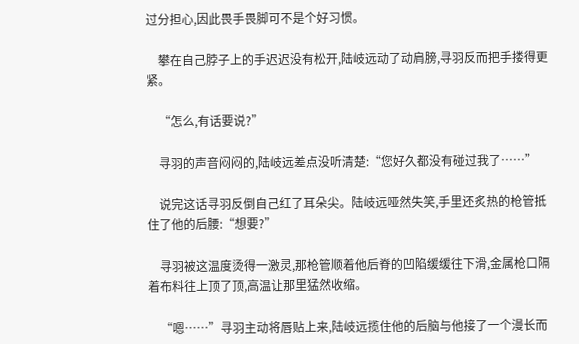过分担心,因此畏手畏脚可不是个好习惯。

    攀在自己脖子上的手迟迟没有松开,陆岐远动了动肩膀,寻羽反而把手搂得更紧。

    “怎么,有话要说?”

    寻羽的声音闷闷的,陆岐远差点没听清楚:“您好久都没有碰过我了……”

    说完这话寻羽反倒自己红了耳朵尖。陆岐远哑然失笑,手里还炙热的枪管抵住了他的后腰:“想要?”

    寻羽被这温度烫得一激灵,那枪管顺着他后脊的凹陷缓缓往下滑,金属枪口隔着布料往上顶了顶,高温让那里猛然收缩。

    “嗯……”寻羽主动将唇贴上来,陆岐远揽住他的后脑与他接了一个漫长而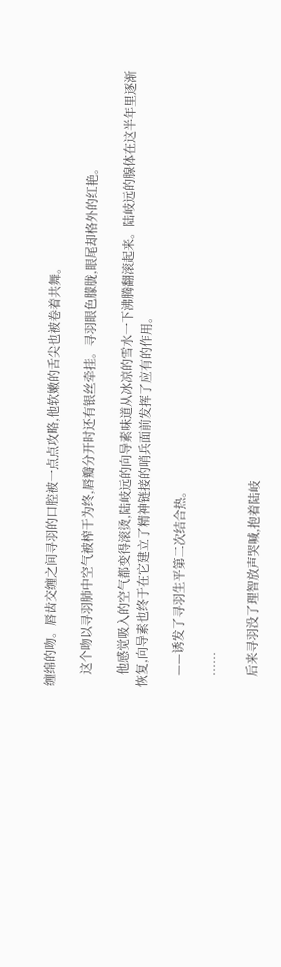缠绵的吻。唇齿交缠之间寻羽的口腔被一点点攻略,他软嫩的舌尖也被卷着共舞。

    这个吻以寻羽肺中空气被榨干为终,唇瓣分开时还有银丝牵挂。寻羽眼色朦胧,眼尾却格外的红艳。

    他感觉吸入的空气都变得滚烫,陆岐远的向导素味道从冰凉的雪水一下沸腾翻滚起来。陆岐远的腺体在这半年里逐渐恢复,向导素也终于在它建立了精神链接的哨兵面前发挥了应有的作用。

    ——诱发了寻羽生平第二次结合热。

    ……

    后来寻羽没了理智放声哭喊,抱着陆岐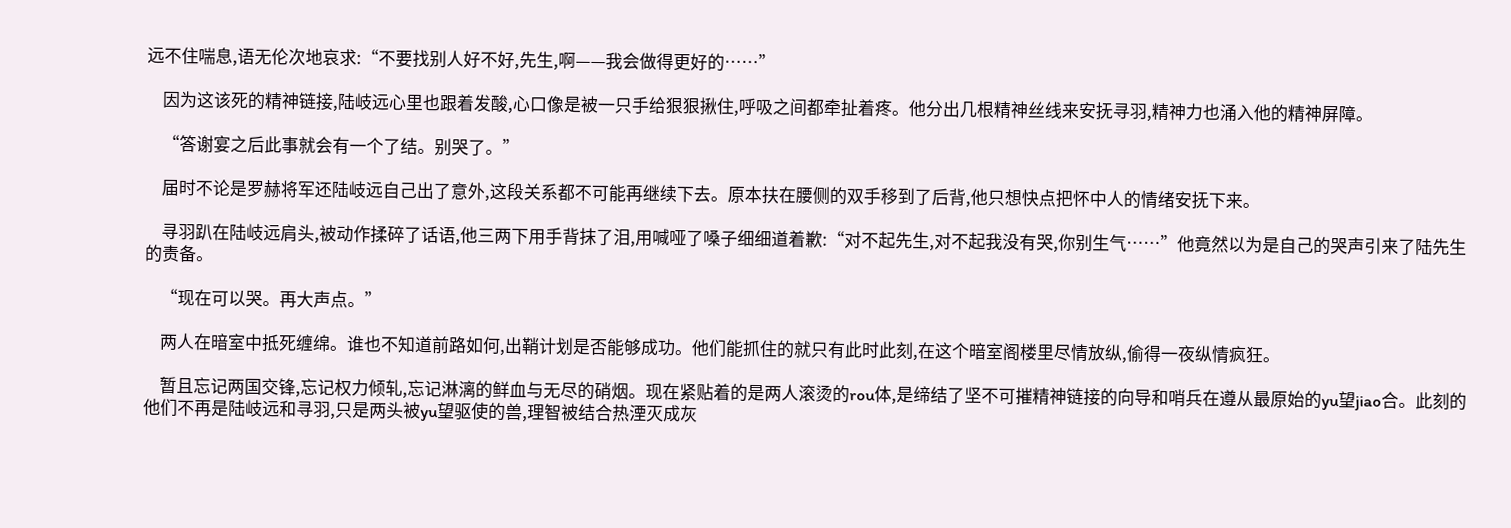远不住喘息,语无伦次地哀求:“不要找别人好不好,先生,啊——我会做得更好的……”

    因为这该死的精神链接,陆岐远心里也跟着发酸,心口像是被一只手给狠狠揪住,呼吸之间都牵扯着疼。他分出几根精神丝线来安抚寻羽,精神力也涌入他的精神屏障。

    “答谢宴之后此事就会有一个了结。别哭了。”

    届时不论是罗赫将军还陆岐远自己出了意外,这段关系都不可能再继续下去。原本扶在腰侧的双手移到了后背,他只想快点把怀中人的情绪安抚下来。

    寻羽趴在陆岐远肩头,被动作揉碎了话语,他三两下用手背抹了泪,用喊哑了嗓子细细道着歉:“对不起先生,对不起我没有哭,你别生气……”他竟然以为是自己的哭声引来了陆先生的责备。

    “现在可以哭。再大声点。”

    两人在暗室中抵死缠绵。谁也不知道前路如何,出鞘计划是否能够成功。他们能抓住的就只有此时此刻,在这个暗室阁楼里尽情放纵,偷得一夜纵情疯狂。

    暂且忘记两国交锋,忘记权力倾轧,忘记淋漓的鲜血与无尽的硝烟。现在紧贴着的是两人滚烫的rou体,是缔结了坚不可摧精神链接的向导和哨兵在遵从最原始的yu望jiao合。此刻的他们不再是陆岐远和寻羽,只是两头被yu望驱使的兽,理智被结合热湮灭成灰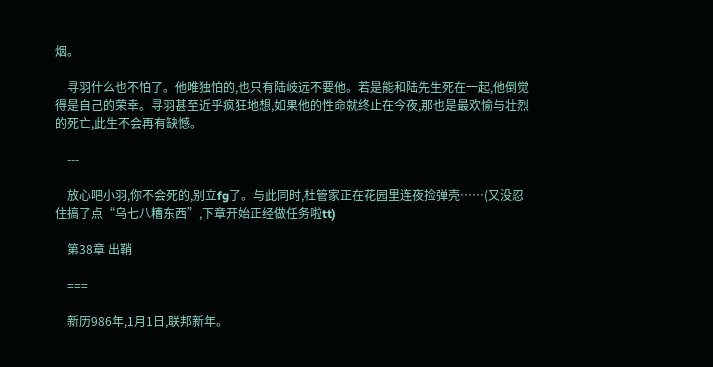烟。

    寻羽什么也不怕了。他唯独怕的,也只有陆岐远不要他。若是能和陆先生死在一起,他倒觉得是自己的荣幸。寻羽甚至近乎疯狂地想,如果他的性命就终止在今夜,那也是最欢愉与壮烈的死亡,此生不会再有缺憾。

    ---

    放心吧小羽,你不会死的,别立fg了。与此同时,杜管家正在花园里连夜捡弹壳……(又没忍住搞了点“乌七八糟东西”,下章开始正经做任务啦tt)

    第38章 出鞘

    ===

    新历986年,1月1日,联邦新年。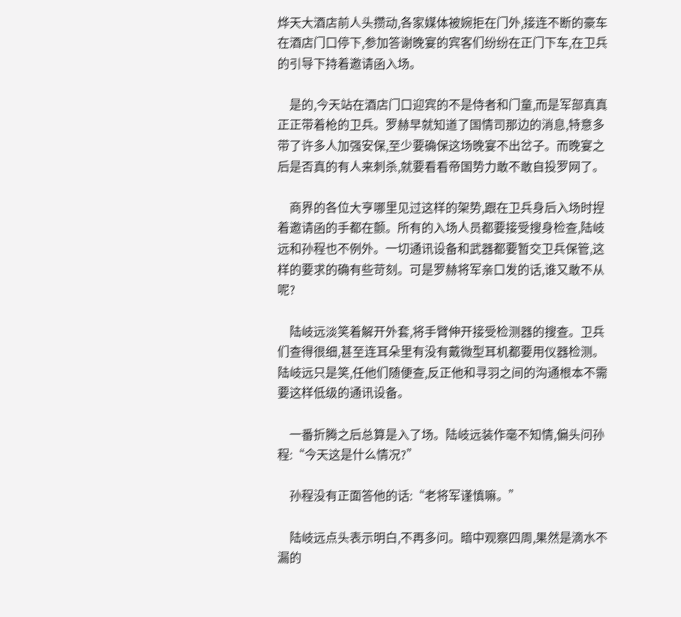烨天大酒店前人头攒动,各家媒体被婉拒在门外,接连不断的豪车在酒店门口停下,参加答谢晚宴的宾客们纷纷在正门下车,在卫兵的引导下持着邀请函入场。

    是的,今天站在酒店门口迎宾的不是侍者和门童,而是军部真真正正带着枪的卫兵。罗赫早就知道了国情司那边的消息,特意多带了许多人加强安保,至少要确保这场晚宴不出岔子。而晚宴之后是否真的有人来刺杀,就要看看帝国势力敢不敢自投罗网了。

    商界的各位大亨哪里见过这样的架势,跟在卫兵身后入场时捏着邀请函的手都在颤。所有的入场人员都要接受搜身检查,陆岐远和孙程也不例外。一切通讯设备和武器都要暂交卫兵保管,这样的要求的确有些苛刻。可是罗赫将军亲口发的话,谁又敢不从呢?

    陆岐远淡笑着解开外套,将手臂伸开接受检测器的搜查。卫兵们查得很细,甚至连耳朵里有没有戴微型耳机都要用仪器检测。陆岐远只是笑,任他们随便查,反正他和寻羽之间的沟通根本不需要这样低级的通讯设备。

    一番折腾之后总算是入了场。陆岐远装作毫不知情,偏头问孙程:“今天这是什么情况?”

    孙程没有正面答他的话:“老将军谨慎嘛。”

    陆岐远点头表示明白,不再多问。暗中观察四周,果然是滴水不漏的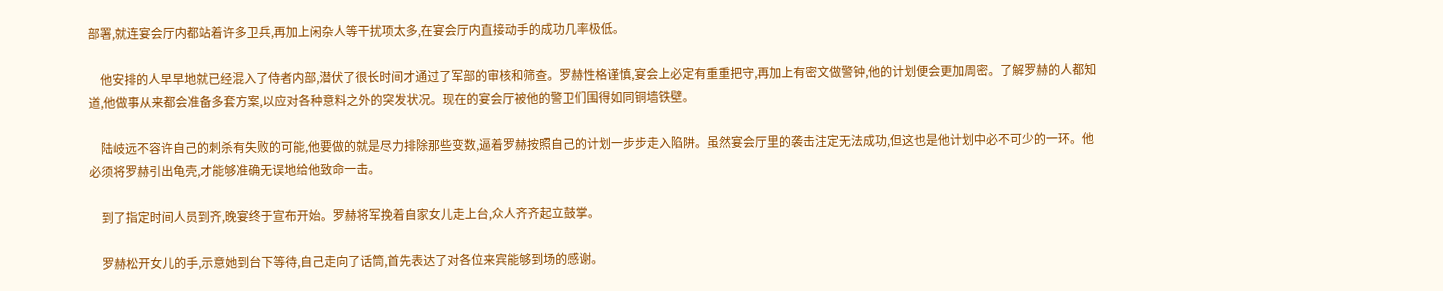部署,就连宴会厅内都站着许多卫兵,再加上闲杂人等干扰项太多,在宴会厅内直接动手的成功几率极低。

    他安排的人早早地就已经混入了侍者内部,潜伏了很长时间才通过了军部的审核和筛查。罗赫性格谨慎,宴会上必定有重重把守,再加上有密文做警钟,他的计划便会更加周密。了解罗赫的人都知道,他做事从来都会准备多套方案,以应对各种意料之外的突发状况。现在的宴会厅被他的警卫们围得如同铜墙铁壁。

    陆岐远不容许自己的刺杀有失败的可能,他要做的就是尽力排除那些变数,逼着罗赫按照自己的计划一步步走入陷阱。虽然宴会厅里的袭击注定无法成功,但这也是他计划中必不可少的一环。他必须将罗赫引出龟壳,才能够准确无误地给他致命一击。

    到了指定时间人员到齐,晚宴终于宣布开始。罗赫将军挽着自家女儿走上台,众人齐齐起立鼓掌。

    罗赫松开女儿的手,示意她到台下等待,自己走向了话筒,首先表达了对各位来宾能够到场的感谢。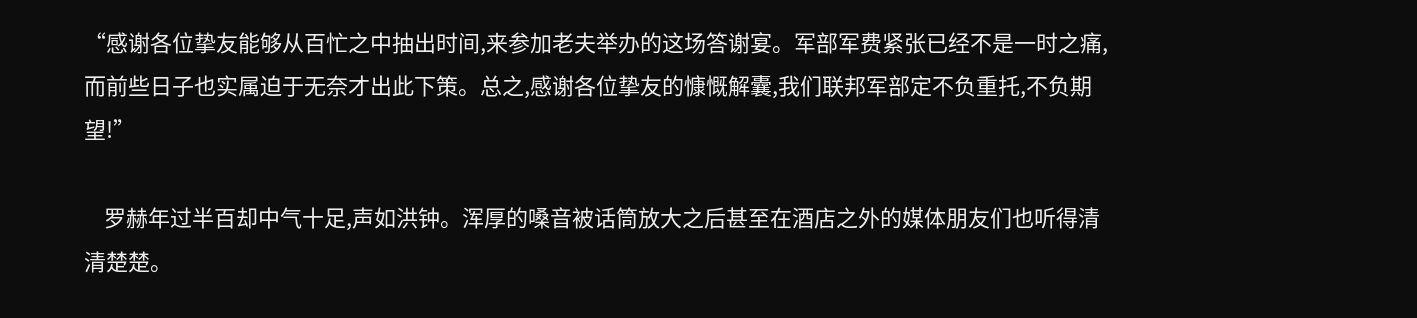“感谢各位挚友能够从百忙之中抽出时间,来参加老夫举办的这场答谢宴。军部军费紧张已经不是一时之痛,而前些日子也实属迫于无奈才出此下策。总之,感谢各位挚友的慷慨解囊,我们联邦军部定不负重托,不负期望!”

    罗赫年过半百却中气十足,声如洪钟。浑厚的嗓音被话筒放大之后甚至在酒店之外的媒体朋友们也听得清清楚楚。